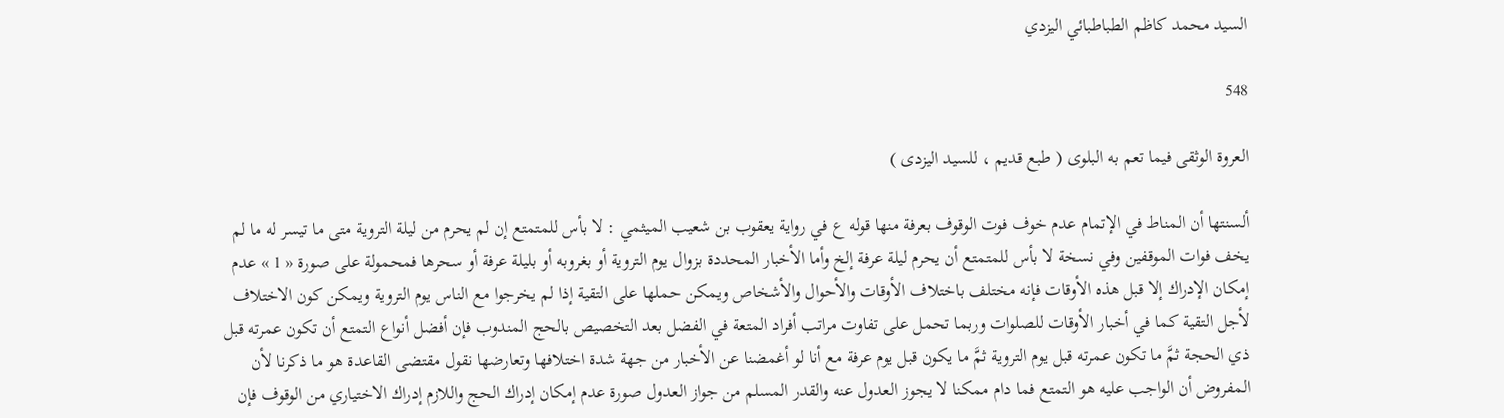السيد محمد كاظم الطباطبائي اليزدي

548

العروة الوثقى فيما تعم به البلوى ( طبع قديم ، للسيد اليزدى )

ألسنتها أن المناط في الإتمام عدم خوف فوت الوقوف بعرفة منها قوله ع في رواية يعقوب بن شعيب الميثمي : لا بأس للمتمتع إن لم يحرم من ليلة التروية متى ما تيسر له ما لم يخف فوات الموقفين وفي نسخة لا بأس للمتمتع أن يحرم ليلة عرفة إلخ وأما الأخبار المحددة بزوال يوم التروية أو بغروبه أو بليلة عرفة أو سحرها فمحمولة على صورة « 1 » عدم إمكان الإدراك إلا قبل هذه الأوقات فإنه مختلف باختلاف الأوقات والأحوال والأشخاص ويمكن حملها على التقية إذا لم يخرجوا مع الناس يوم التروية ويمكن كون الاختلاف لأجل التقية كما في أخبار الأوقات للصلوات وربما تحمل على تفاوت مراتب أفراد المتعة في الفضل بعد التخصيص بالحج المندوب فإن أفضل أنواع التمتع أن تكون عمرته قبل ذي الحجة ثمَّ ما تكون عمرته قبل يوم التروية ثمَّ ما يكون قبل يوم عرفة مع أنا لو أغمضنا عن الأخبار من جهة شدة اختلافها وتعارضها نقول مقتضى القاعدة هو ما ذكرنا لأن المفروض أن الواجب عليه هو التمتع فما دام ممكنا لا يجوز العدول عنه والقدر المسلم من جواز العدول صورة عدم إمكان إدراك الحج واللازم إدراك الاختياري من الوقوف فإن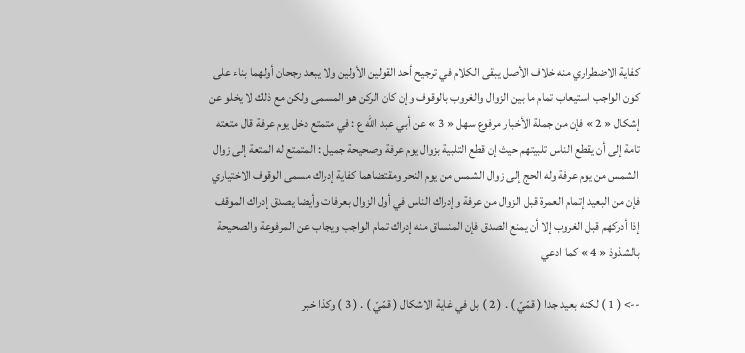كفاية الاضطراري منه خلاف الأصل يبقى الكلام في ترجيح أحد القولين الأولين ولا يبعد رجحان أولهما بناء على كون الواجب استيعاب تمام ما بين الزوال والغروب بالوقوف وإن كان الركن هو المسمى ولكن مع ذلك لا يخلو عن إشكال « 2 » فإن من جملة الأخبار مرفوع سهل « 3 » عن أبي عبد الله ع : في متمتع دخل يوم عرفة قال متعته تامة إلى أن يقطع الناس تلبيتهم حيث إن قطع التلبية بزوال يوم عرفة وصحيحة جميل : المتمتع له المتعة إلى زوال الشمس من يوم عرفة وله الحج إلى زوال الشمس من يوم النحر ومقتضاهما كفاية إدراك مسمى الوقوف الاختياري فإن من البعيد إتمام العمرة قبل الزوال من عرفة وإدراك الناس في أول الزوال بعرفات وأيضا يصدق إدراك الموقف إذا أدركهم قبل الغروب إلا أن يمنع الصدق فإن المنساق منه إدراك تمام الواجب ويجاب عن المرفوعة والصحيحة بالشذوذ « 4 » كما ادعي

--> ( 1 ) لكنه بعيد جدا ( قمّيّ ) . ( 2 ) بل في غاية الاشكال ( قمّيّ ) . ( 3 ) وكذا خبر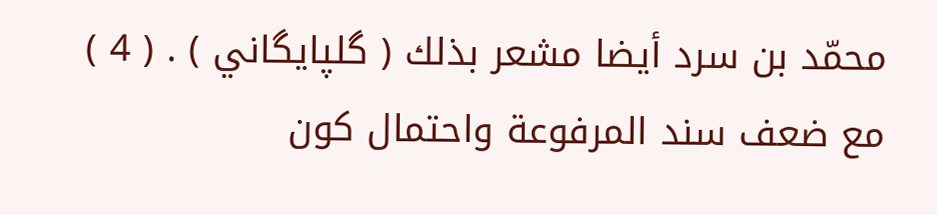محمّد بن سرد أيضا مشعر بذلك ( گلپايگاني ) . ( 4 ) مع ضعف سند المرفوعة واحتمال كون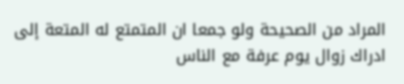المراد من الصحيحة ولو جمعا ان المتمتع له المتعة إلى ادراك زوال يوم عرفة مع الناس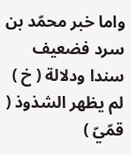واما خبر محمّد بن سرد فضعيف سندا ودلالة ( خ ) لم يظهر الشذوذ ( قمّيّ )